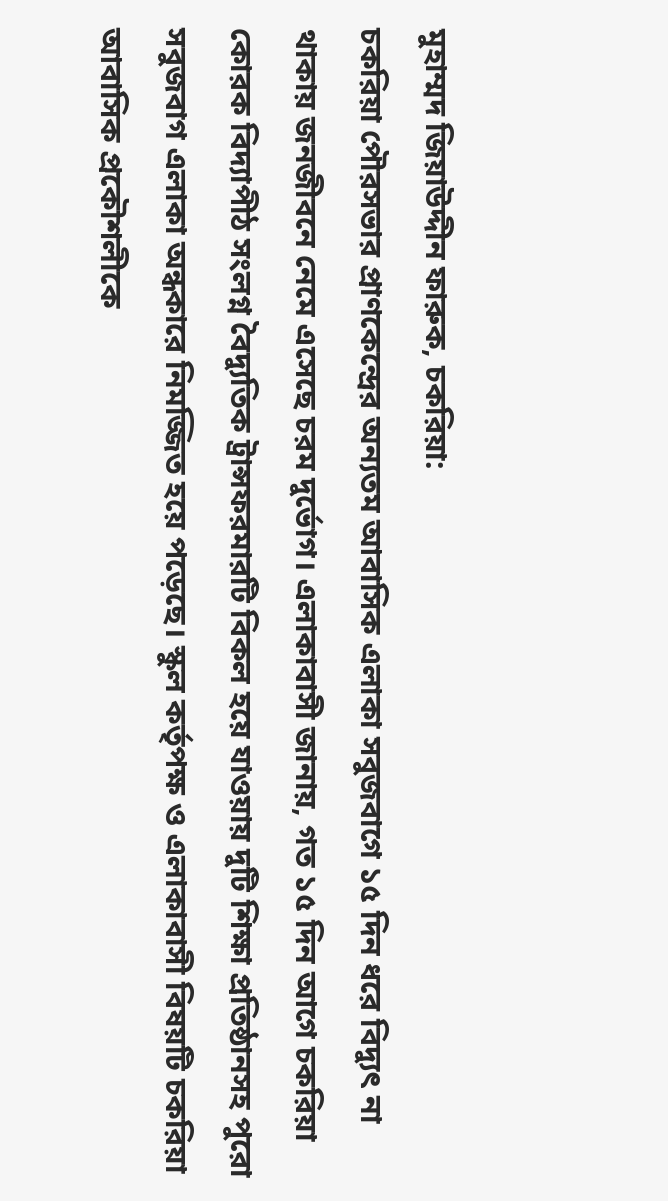মুহাম্মদ জিয়াউদ্দীন ফারুক, চকরিয়া:
চকরিয়া পৌরসভার প্রাণকেন্দ্রের অন্যতম আবাসিক এলাকা সবুজবাগে ১৫ দিন ধরে বিদ্যুৎ না থাকায় জনজীবনে নেমে এসেছে চরম দুর্ভোগ। এলাকাবাসী জানায়, গত ১৫ দিন আগে চকরিয়া কোরক বিদ্যাপীঠ সংলগ্ন বৈদ্যুতিক ট্রান্সফরমারটি বিকল হয়ে যাওয়ায় দুটি শিক্ষা প্রতিষ্ঠানসহ পুরো সবুজবাগ এলাকা অন্ধকারে নিমজ্জিত হয়ে পড়েছে। স্কুল কর্তৃপক্ষ ও এলাকাবাসী বিষয়টি চকরিয়া আবাসিক প্রকৌশলীকে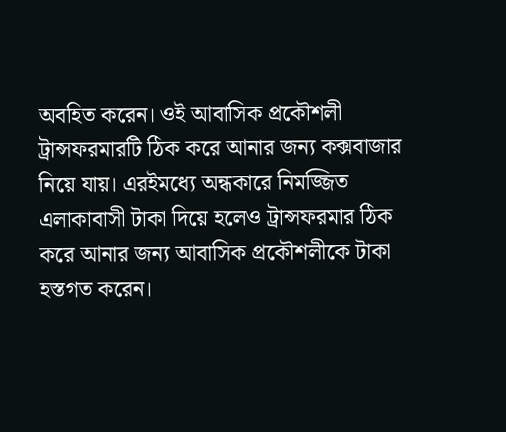অবহিত করেন। ওই আবাসিক প্রকৌশলী ট্রান্সফরমারটি ঠিক করে আনার জন্য কক্সবাজার নিয়ে যায়। এরইমধ্যে অন্ধকারে নিমজ্জিত এলাকাবাসী টাকা দিয়ে হলেও ট্রান্সফরমার ঠিক করে আনার জন্য আবাসিক প্রকৌশলীকে টাকা হস্তগত করেন।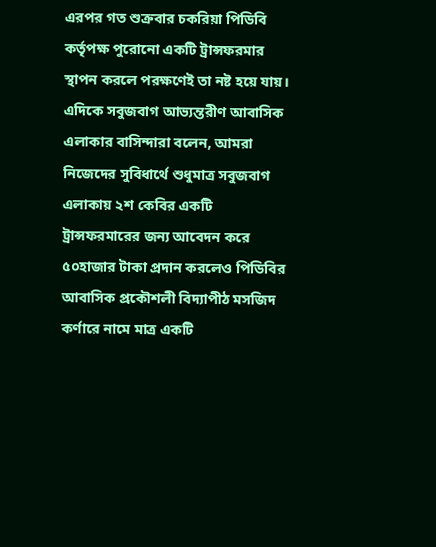এরপর গত শুক্রবার চকরিয়া পিডিবি কর্তৃপক্ষ পুরোনো একটি ট্রান্সফরমার স্থাপন করলে পরক্ষণেই তা নষ্ট হয়ে যায়। এদিকে সবুজবাগ আভ্যন্তরীণ আবাসিক এলাকার বাসিন্দারা বলেন, আমরা নিজেদের সুবিধার্থে শুধুমাত্র সবুজবাগ এলাকায় ২শ কেবির একটি ট্রান্সফরমারের জন্য আবেদন করে ৫০হাজার টাকা প্রদান করলেও পিডিবির আবাসিক প্রকৌশলী বিদ্যাপীঠ মসজিদ কর্ণারে নামে মাত্র একটি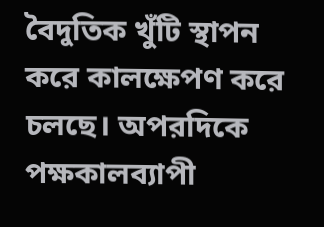বৈদুতিক খুঁটি স্থাপন করে কালক্ষেপণ করে চলছে। অপরদিকে পক্ষকালব্যাপী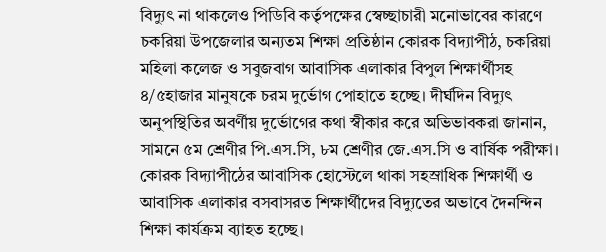বিদ্যুৎ না থাকলেও পিডিবি কর্তৃপক্ষের স্বেচ্ছাচারী মনোভাবের কারণে চকরিয়া উপজেলার অন্যতম শিক্ষা প্রতিষ্ঠান কোরক বিদ্যাপীঠ, চকরিয়া মহিলা কলেজ ও সবুজবাগ আবাসিক এলাকার বিপুল শিক্ষার্থীসহ ৪/৫হাজার মানুষকে চরম দুর্ভোগ পোহাতে হচ্ছে। দীর্ঘদিন বিদ্যুৎ অনুপস্থিতির অবর্ণীয় দুর্ভোগের কথা স্বীকার করে অভিভাবকরা জানান, সামনে ৫ম শ্রেণীর পি.এস.সি, ৮ম শ্রেণীর জে.এস.সি ও বার্ষিক পরীক্ষা। কোরক বিদ্যাপীঠের আবাসিক হোস্টেলে থাকা সহস্রাধিক শিক্ষার্থী ও আবাসিক এলাকার বসবাসরত শিক্ষার্থীদের বিদ্যুতের অভাবে দৈনন্দিন শিক্ষা কার্যক্রম ব্যাহত হচ্ছে।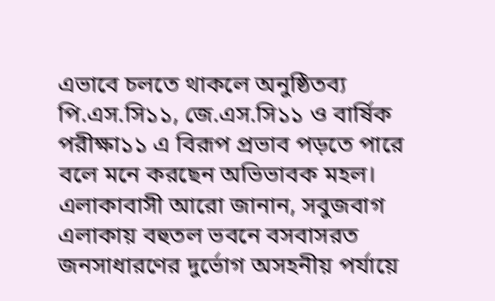এভাবে চলতে থাকলে অনুষ্ঠিতব্য পি.এস.সি১১, জে.এস.সি১১ ও বার্ষিক পরীক্ষা১১ এ বিরূপ প্রভাব পড়তে পারে বলে মনে করছেন অভিভাবক মহল। এলাকাবাসী আরো জানান, সবুজবাগ এলাকায় বহুতল ভবনে বসবাসরত জনসাধারণের দুর্ভোগ অসহনীয় পর্যায়ে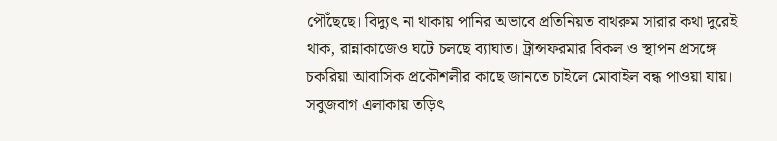পৌঁছেছে। বিদ্যুৎ না থাকায় পানির অভাবে প্রতিনিয়ত বাথরুম সারার কথা দুরেই থাক, রান্নাকাজেও ঘটে চলছে ব্যাঘাত। ট্রান্সফরমার বিকল ও স্থাপন প্রসঙ্গে চকরিয়া আবাসিক প্রকৌশলীর কাছে জানতে চাইলে মোবাইল বন্ধ পাওয়া যায়। সবুজবাগ এলাকায় তড়িৎ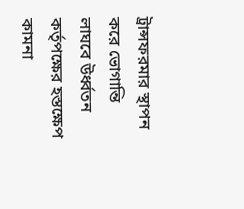ট্রান্সফরমার স্থাপন করে ভোগান্তি লাঘবে উর্ধ্বতন কর্তৃপক্ষের হস্তক্ষেপ কামনা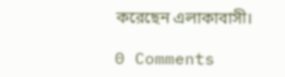করেছেন এলাকাবাসী।

0 Comments